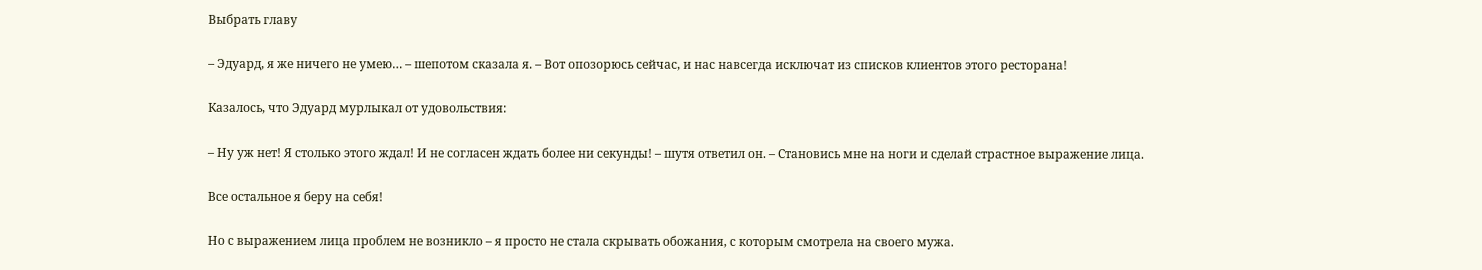Выбрать главу

– Эдуард, я же ничего не умею… – шепотом сказала я. – Вот опозорюсь сейчас, и нас навсегда исключат из списков клиентов этого ресторана!

Казалось, что Эдуард мурлыкал от удовольствия:

– Ну уж нет! Я столько этого ждал! И не согласен ждать более ни секунды! – шутя ответил он. – Становись мне на ноги и сделай страстное выражение лица.

Все остальное я беру на себя!

Но с выражением лица проблем не возникло – я просто не стала скрывать обожания, с которым смотрела на своего мужа.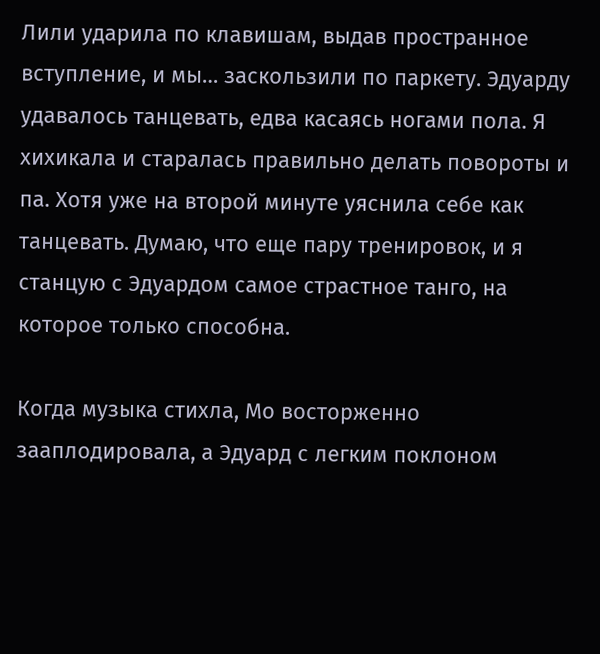Лили ударила по клавишам, выдав пространное вступление, и мы… заскользили по паркету. Эдуарду удавалось танцевать, едва касаясь ногами пола. Я хихикала и старалась правильно делать повороты и па. Хотя уже на второй минуте уяснила себе как танцевать. Думаю, что еще пару тренировок, и я станцую с Эдуардом самое страстное танго, на которое только способна.

Когда музыка стихла, Мо восторженно зааплодировала, а Эдуард с легким поклоном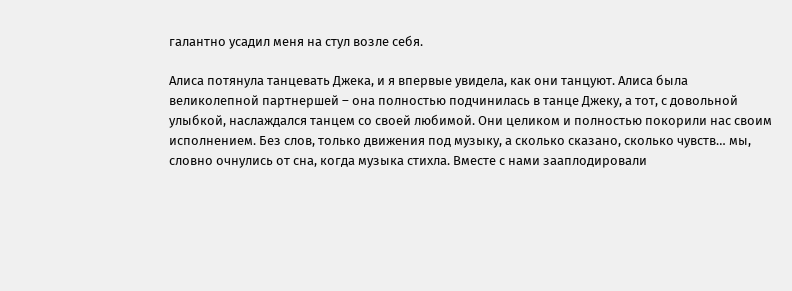галантно усадил меня на стул возле себя.

Алиса потянула танцевать Джека, и я впервые увидела, как они танцуют. Алиса была великолепной партнершей – она полностью подчинилась в танце Джеку, а тот, с довольной улыбкой, наслаждался танцем со своей любимой. Они целиком и полностью покорили нас своим исполнением. Без слов, только движения под музыку, а сколько сказано, сколько чувств… мы, словно очнулись от сна, когда музыка стихла. Вместе с нами зааплодировали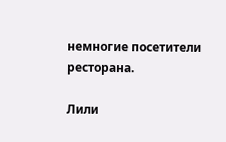немногие посетители ресторана.

Лили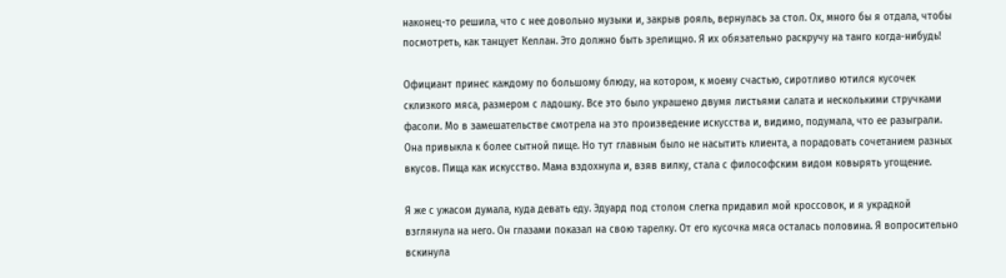наконец-то решила, что с нее довольно музыки и, закрыв рояль, вернулась за стол. Ох, много бы я отдала, чтобы посмотреть, как танцует Келлан. Это должно быть зрелищно. Я их обязательно раскручу на танго когда-нибудь!

Официант принес каждому по большому блюду, на котором, к моему счастью, сиротливо ютился кусочек склизкого мяса, размером с ладошку. Все это было украшено двумя листьями салата и несколькими стручками фасоли. Мо в замешательстве смотрела на это произведение искусства и, видимо, подумала, что ее разыграли. Она привыкла к более сытной пище. Но тут главным было не насытить клиента, а порадовать сочетанием разных вкусов. Пища как искусство. Мама вздохнула и, взяв вилку, стала с философским видом ковырять угощение.

Я же с ужасом думала, куда девать еду. Эдуард под столом слегка придавил мой кроссовок, и я украдкой взглянула на него. Он глазами показал на свою тарелку. От его кусочка мяса осталась половина. Я вопросительно вскинула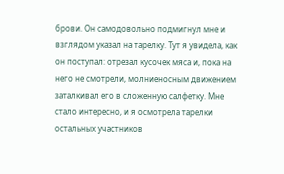брови. Он самодовольно подмигнул мне и взглядом указал на тарелку. Тут я увидела, как он поступал: отрезал кусочек мяса и, пока на него не смотрели, молниеносным движением заталкивал его в сложенную салфетку. Мне стало интересно, и я осмотрела тарелки остальных участников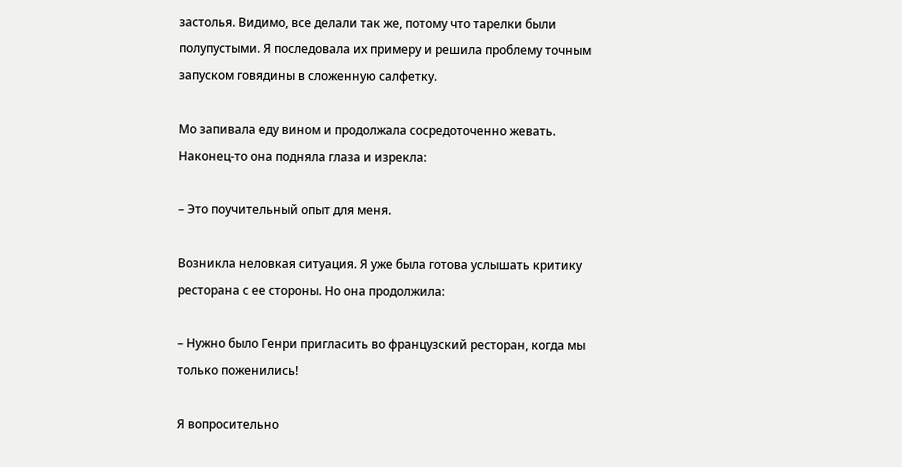застолья. Видимо, все делали так же, потому что тарелки были полупустыми. Я последовала их примеру и решила проблему точным запуском говядины в сложенную салфетку.

Мо запивала еду вином и продолжала сосредоточенно жевать. Наконец-то она подняла глаза и изрекла:

– Это поучительный опыт для меня.

Возникла неловкая ситуация. Я уже была готова услышать критику ресторана с ее стороны. Но она продолжила:

– Нужно было Генри пригласить во французский ресторан, когда мы только поженились!

Я вопросительно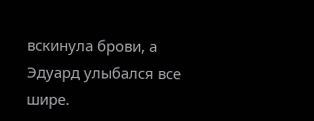вскинула брови, а Эдуард улыбался все шире.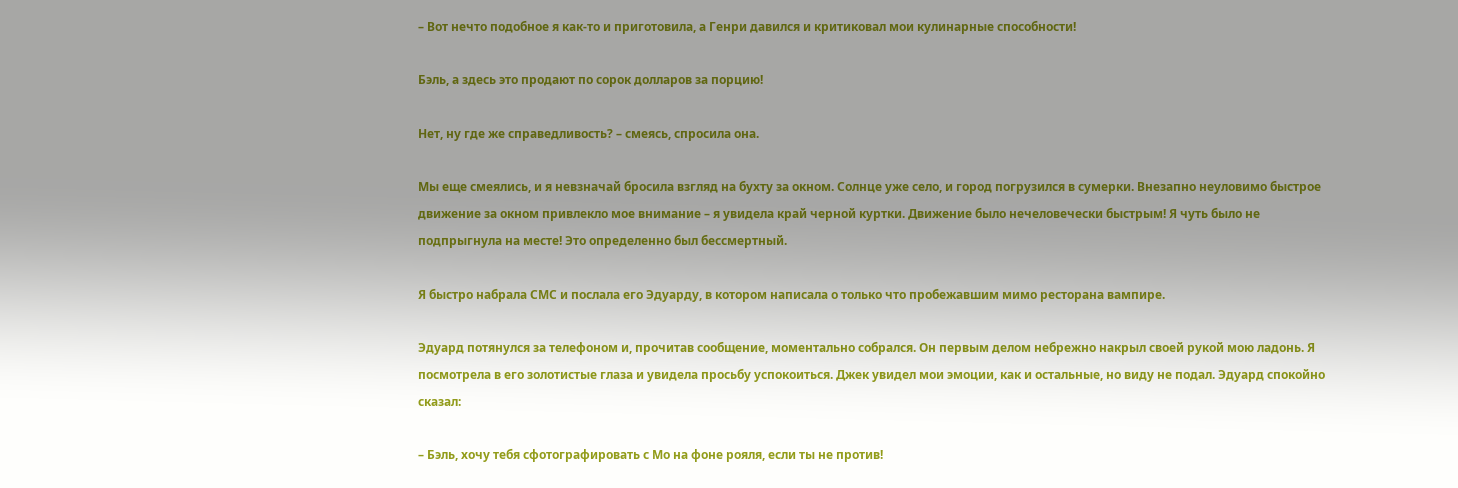– Вот нечто подобное я как-то и приготовила, а Генри давился и критиковал мои кулинарные способности!

Бэль, а здесь это продают по сорок долларов за порцию!

Нет, ну где же справедливость? – смеясь, спросила она.

Мы еще смеялись, и я невзначай бросила взгляд на бухту за окном. Солнце уже село, и город погрузился в сумерки. Внезапно неуловимо быстрое движение за окном привлекло мое внимание – я увидела край черной куртки. Движение было нечеловечески быстрым! Я чуть было не подпрыгнула на месте! Это определенно был бессмертный.

Я быстро набрала СМС и послала его Эдуарду, в котором написала о только что пробежавшим мимо ресторана вампире.

Эдуард потянулся за телефоном и, прочитав сообщение, моментально собрался. Он первым делом небрежно накрыл своей рукой мою ладонь. Я посмотрела в его золотистые глаза и увидела просьбу успокоиться. Джек увидел мои эмоции, как и остальные, но виду не подал. Эдуард спокойно сказал:

– Бэль, хочу тебя сфотографировать с Мо на фоне рояля, если ты не против!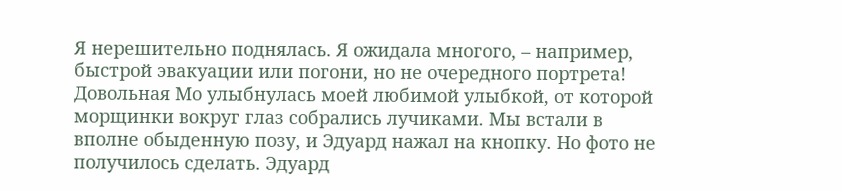Я нерешительно поднялась. Я ожидала многого, – например, быстрой эвакуации или погони, но не очередного портрета! Довольная Мо улыбнулась моей любимой улыбкой, от которой морщинки вокруг глаз собрались лучиками. Мы встали в вполне обыденную позу, и Эдуард нажал на кнопку. Но фото не получилось сделать. Эдуард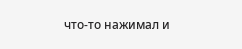что-то нажимал и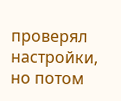проверял настройки, но потом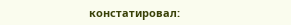констатировал: